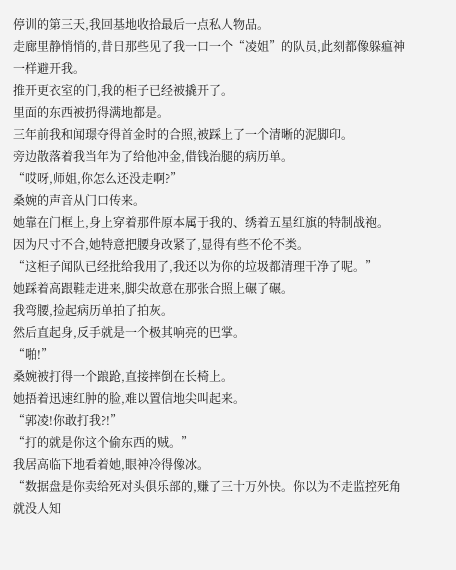停训的第三天,我回基地收拾最后一点私人物品。
走廊里静悄悄的,昔日那些见了我一口一个“凌姐”的队员,此刻都像躲瘟神一样避开我。
推开更衣室的门,我的柜子已经被撬开了。
里面的东西被扔得满地都是。
三年前我和闻璟夺得首金时的合照,被踩上了一个清晰的泥脚印。
旁边散落着我当年为了给他冲金,借钱治腿的病历单。
“哎呀,师姐,你怎么还没走啊?”
桑婉的声音从门口传来。
她靠在门框上,身上穿着那件原本属于我的、绣着五星红旗的特制战袍。
因为尺寸不合,她特意把腰身改紧了,显得有些不伦不类。
“这柜子闻队已经批给我用了,我还以为你的垃圾都清理干净了呢。”
她踩着高跟鞋走进来,脚尖故意在那张合照上碾了碾。
我弯腰,捡起病历单拍了拍灰。
然后直起身,反手就是一个极其响亮的巴掌。
“啪!”
桑婉被打得一个踉跄,直接摔倒在长椅上。
她捂着迅速红肿的脸,难以置信地尖叫起来。
“郭凌!你敢打我?!”
“打的就是你这个偷东西的贼。”
我居高临下地看着她,眼神冷得像冰。
“数据盘是你卖给死对头俱乐部的,赚了三十万外快。你以为不走监控死角就没人知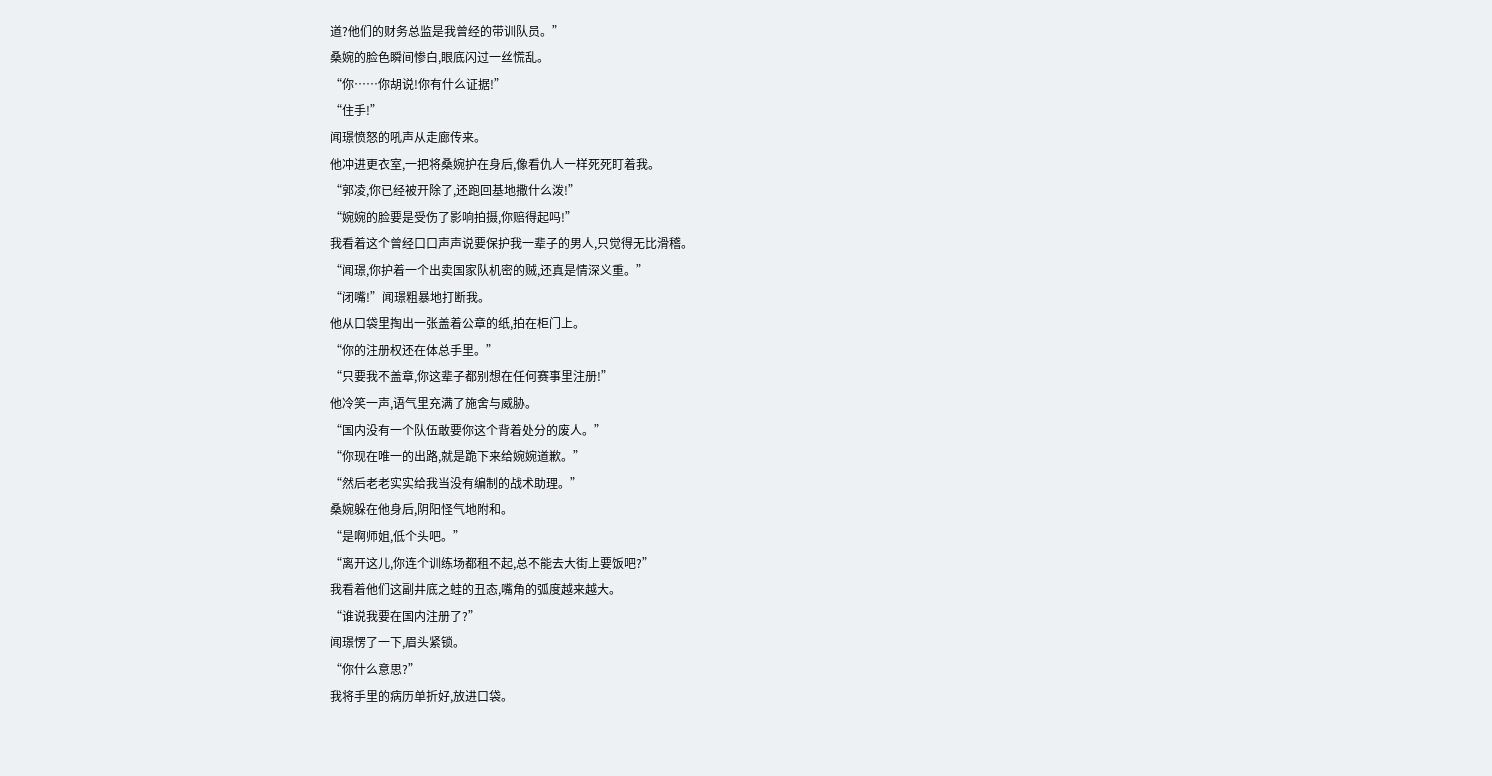道?他们的财务总监是我曾经的带训队员。”
桑婉的脸色瞬间惨白,眼底闪过一丝慌乱。
“你……你胡说!你有什么证据!”
“住手!”
闻璟愤怒的吼声从走廊传来。
他冲进更衣室,一把将桑婉护在身后,像看仇人一样死死盯着我。
“郭凌,你已经被开除了,还跑回基地撒什么泼!”
“婉婉的脸要是受伤了影响拍摄,你赔得起吗!”
我看着这个曾经口口声声说要保护我一辈子的男人,只觉得无比滑稽。
“闻璟,你护着一个出卖国家队机密的贼,还真是情深义重。”
“闭嘴!”闻璟粗暴地打断我。
他从口袋里掏出一张盖着公章的纸,拍在柜门上。
“你的注册权还在体总手里。”
“只要我不盖章,你这辈子都别想在任何赛事里注册!”
他冷笑一声,语气里充满了施舍与威胁。
“国内没有一个队伍敢要你这个背着处分的废人。”
“你现在唯一的出路,就是跪下来给婉婉道歉。”
“然后老老实实给我当没有编制的战术助理。”
桑婉躲在他身后,阴阳怪气地附和。
“是啊师姐,低个头吧。”
“离开这儿,你连个训练场都租不起,总不能去大街上要饭吧?”
我看着他们这副井底之蛙的丑态,嘴角的弧度越来越大。
“谁说我要在国内注册了?”
闻璟愣了一下,眉头紧锁。
“你什么意思?”
我将手里的病历单折好,放进口袋。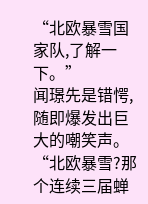“北欧暴雪国家队,了解一下。”
闻璟先是错愕,随即爆发出巨大的嘲笑声。
“北欧暴雪?那个连续三届蝉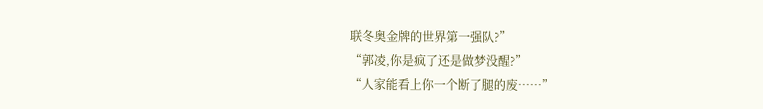联冬奥金牌的世界第一强队?”
“郭凌,你是疯了还是做梦没醒?”
“人家能看上你一个断了腿的废……”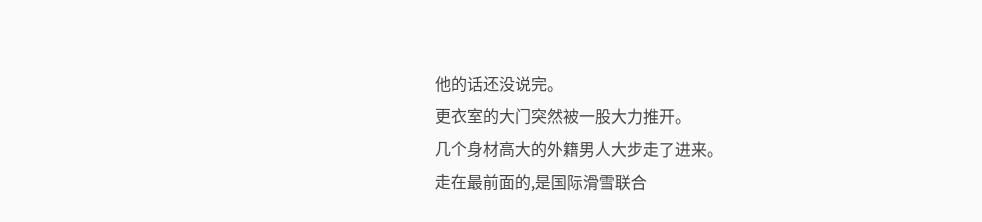他的话还没说完。
更衣室的大门突然被一股大力推开。
几个身材高大的外籍男人大步走了进来。
走在最前面的,是国际滑雪联合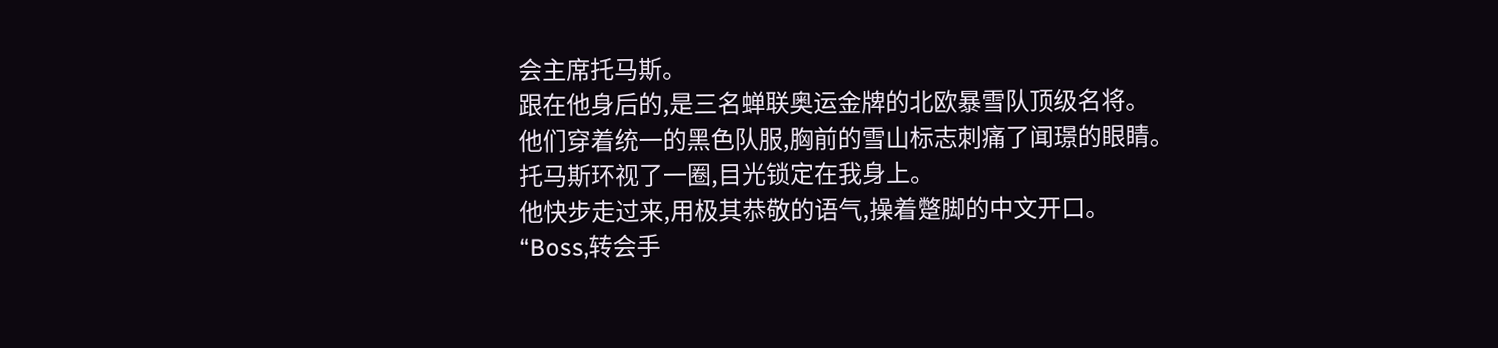会主席托马斯。
跟在他身后的,是三名蝉联奥运金牌的北欧暴雪队顶级名将。
他们穿着统一的黑色队服,胸前的雪山标志刺痛了闻璟的眼睛。
托马斯环视了一圈,目光锁定在我身上。
他快步走过来,用极其恭敬的语气,操着蹩脚的中文开口。
“Boss,转会手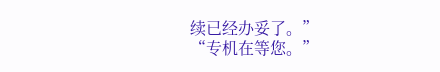续已经办妥了。”
“专机在等您。”